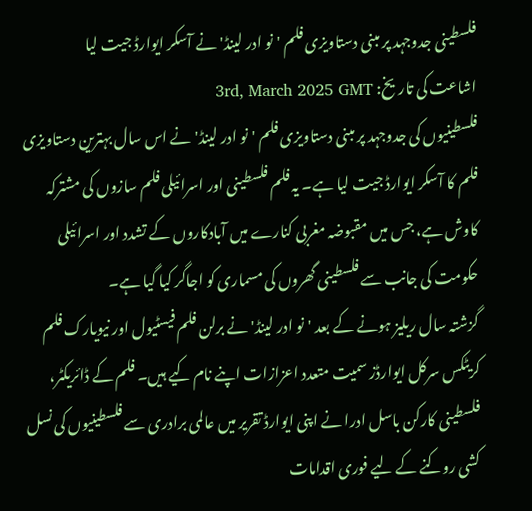فلسطینی جدوجہد پر مبنی دستاویزی فلم 'نو ادر لینڈ' نے آسکر ایوارڈ جیت لیا
اشاعت کی تاریخ: 3rd, March 2025 GMT
فلسطینیوں کی جدوجہد پر مبنی دستاویزی فلم 'نو ادر لینڈ' نے اس سال بہترین دستاویزی فلم کا آسکر ایوارڈ جیت لیا ہے۔ یہ فلم فلسطینی اور اسرائیلی فلم سازوں کی مشترکہ کاوش ہے، جس میں مقبوضہ مغربی کنارے میں آبادکاروں کے تشدد اور اسرائیلی حکومت کی جانب سے فلسطینی گھروں کی مسماری کو اجاگر کیا گیا ہے۔
گزشتہ سال ریلیز ہونے کے بعد 'نو ادر لینڈ' نے برلن فلم فیسٹیول اور نیویارک فلم کریٹکس سرکل ایوارڈز سمیت متعدد اعزازات اپنے نام کیے ہیں۔ فلم کے ڈائریکٹر، فلسطینی کارکن باسل ادرا نے اپنی ایوارڈ تقریر میں عالمی برادری سے فلسطینیوں کی نسل کشی روکنے کے لیے فوری اقدامات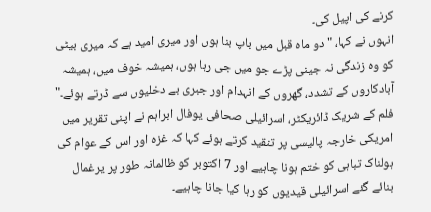کرنے کی اپیل کی۔
انہوں نے کہا، "دو ماہ قبل میں باپ بنا ہوں اور میری امید ہے کہ میری بیٹی کو وہ زندگی نہ جینی پڑے جو میں جی رہا ہوں، ہمیشہ خوف میں، ہمیشہ آبادکاروں کے تشدد، گھروں کے انہدام اور جبری بے دخلیوں سے ڈرتے ہوئے۔"
فلم کے شریک ڈائریکٹر، اسرائیلی صحافی یوفال ابراہم نے اپنی تقریر میں امریکی خارجہ پالیسی پر تنقید کرتے ہوئے کہا کہ غزہ اور اس کے عوام کی ہولناک تباہی کو ختم ہونا چاہیے اور 7 اکتوبر کو ظالمانہ طور پر یرغمال بنائے گئے اسرائیلی قیدیوں کو رہا کیا جانا چاہیے۔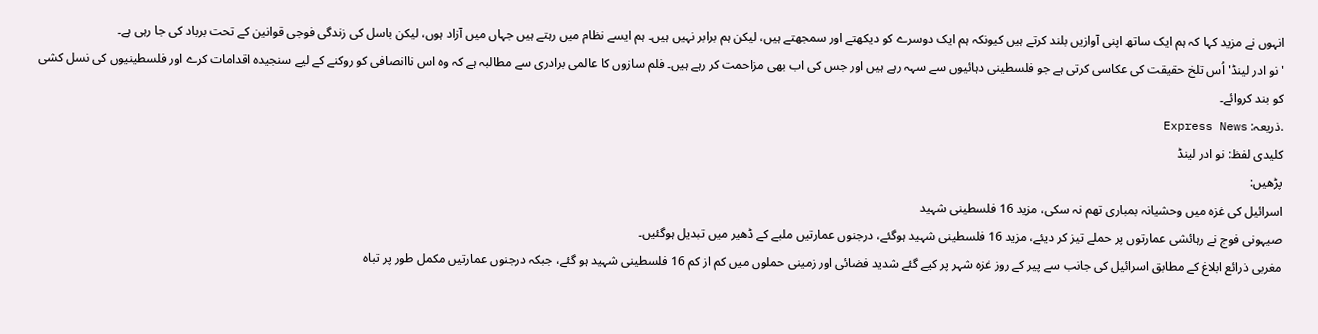انہوں نے مزید کہا کہ ہم ایک ساتھ اپنی آوازیں بلند کرتے ہیں کیونکہ ہم ایک دوسرے کو دیکھتے اور سمجھتے ہیں، لیکن ہم برابر نہیں ہیں۔ ہم ایسے نظام میں رہتے ہیں جہاں میں آزاد ہوں، لیکن باسل کی زندگی فوجی قوانین کے تحت برباد کی جا رہی ہے۔
'نو ادر لینڈ' اُس تلخ حقیقت کی عکاسی کرتی ہے جو فلسطینی دہائیوں سے سہہ رہے ہیں اور جس کی اب بھی مزاحمت کر رہے ہیں۔ فلم سازوں کا عالمی برادری سے مطالبہ ہے کہ وہ اس ناانصافی کو روکنے کے لیے سنجیدہ اقدامات کرے اور فلسطینیوں کی نسل کشی کو بند کروائے۔
.ذریعہ: Express News
کلیدی لفظ: نو ادر لینڈ
پڑھیں:
اسرائیل کی غزہ میں وحشیانہ بمباری تھم نہ سکی، مزید 16 فلسطینی شہید
صیہونی فوج نے رہائشی عمارتوں پر حملے تیز کر دیئے، مزید 16 فلسطینی شہید ہوگئے، درجنوں عمارتیں ملبے کے ڈھیر میں تبدیل ہوگئیں۔
مغربی ذرائع ابلاغ کے مطابق اسرائیل کی جانب سے پیر کے روز غزہ شہر پر کیے گئے شدید فضائی اور زمینی حملوں میں کم از کم 16 فلسطینی شہید ہو گئے، جبکہ درجنوں عمارتیں مکمل طور پر تباہ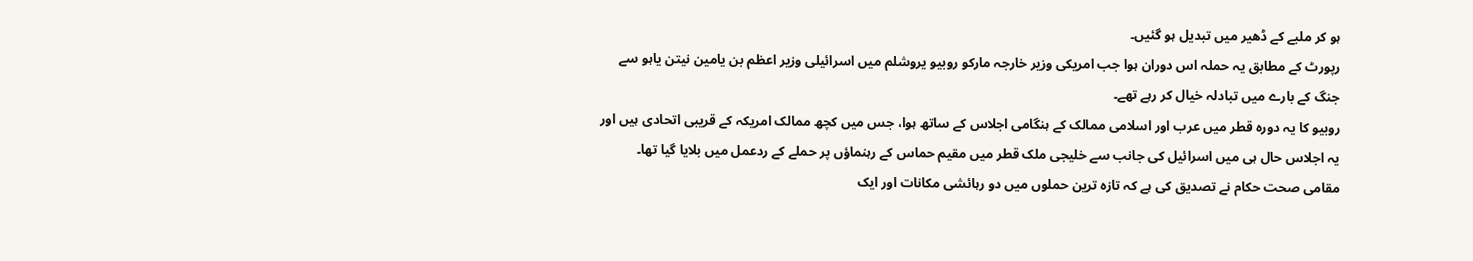ہو کر ملبے کے ڈھیر میں تبدیل ہو گئیں۔
رپورٹ کے مطابق یہ حملہ اس دوران ہوا جب امریکی وزیر خارجہ مارکو روبیو یروشلم میں اسرائیلی وزیر اعظم بن یامین نیتن یاہو سے جنگ کے بارے میں تبادلہ خیال کر رہے تھے۔
روبیو کا یہ دورہ قطر میں عرب اور اسلامی ممالک کے ہنگامی اجلاس کے ساتھ ہوا، جس میں کچھ ممالک امریکہ کے قریبی اتحادی ہیں اور یہ اجلاس حال ہی میں اسرائیل کی جانب سے خلیجی ملک قطر میں مقیم حماس کے رہنماؤں پر حملے کے ردعمل میں بلایا گیا تھا۔
مقامی صحت حکام نے تصدیق کی ہے کہ تازہ ترین حملوں میں دو رہائشی مکانات اور ایک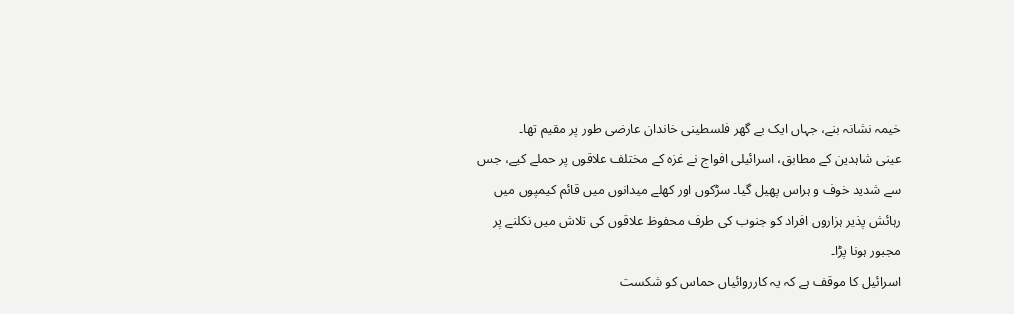خیمہ نشانہ بنے، جہاں ایک بے گھر فلسطینی خاندان عارضی طور پر مقیم تھا۔
عینی شاہدین کے مطابق، اسرائیلی افواج نے غزہ کے مختلف علاقوں پر حملے کیے، جس سے شدید خوف و ہراس پھیل گیا۔ سڑکوں اور کھلے میدانوں میں قائم کیمپوں میں رہائش پذیر ہزاروں افراد کو جنوب کی طرف محفوظ علاقوں کی تلاش میں نکلنے پر مجبور ہونا پڑا۔
اسرائیل کا موقف ہے کہ یہ کارروائیاں حماس کو شکست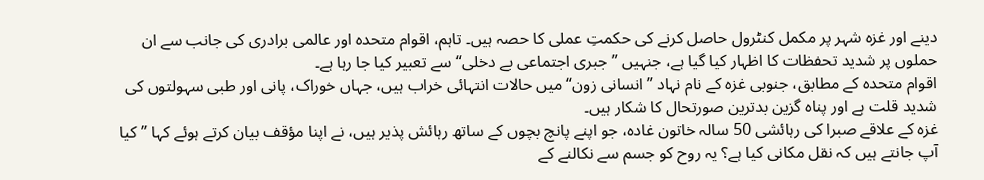دینے اور غزہ شہر پر مکمل کنٹرول حاصل کرنے کی حکمتِ عملی کا حصہ ہیں۔ تاہم، اقوام متحدہ اور عالمی برادری کی جانب سے ان حملوں پر شدید تحفظات کا اظہار کیا گیا ہے، جنہیں ”جبری اجتماعی بے دخلی“ سے تعبیر کیا جا رہا ہے۔
اقوام متحدہ کے مطابق، جنوبی غزہ کے نام نہاد ”انسانی زون“ میں حالات انتہائی خراب ہیں، جہاں خوراک، پانی اور طبی سہولتوں کی شدید قلت ہے اور پناہ گزین بدترین صورتحال کا شکار ہیں۔
غزہ کے علاقے صبرا کی رہائشی 50 سالہ خاتون غادہ، جو اپنے پانچ بچوں کے ساتھ رہائش پذیر ہیں، نے اپنا مؤقف بیان کرتے ہوئے کہا ”کیا آپ جانتے ہیں کہ نقل مکانی کیا ہے؟ یہ روح کو جسم سے نکالنے کے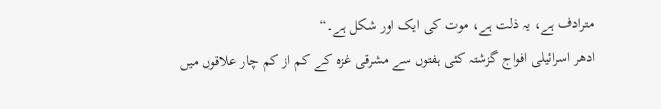مترادف ہے، یہ ذلت ہے، موت کی ایک اور شکل ہے۔“
ادھر اسرائیلی افواج گزشتہ کئی ہفتوں سے مشرقی غزہ کے کم از کم چار علاقوں میں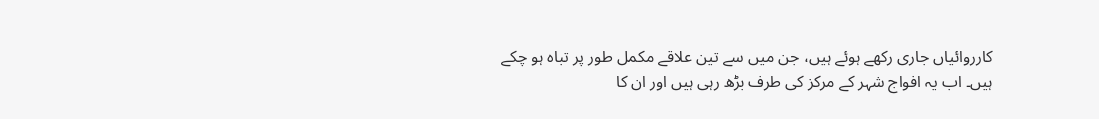کارروائیاں جاری رکھے ہوئے ہیں، جن میں سے تین علاقے مکمل طور پر تباہ ہو چکے ہیں۔ اب یہ افواج شہر کے مرکز کی طرف بڑھ رہی ہیں اور ان کا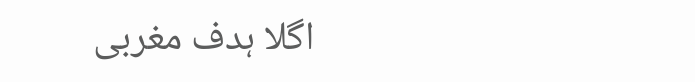اگلا ہدف مغربی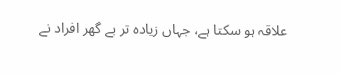علاقہ ہو سکتا ہے، جہاں زیادہ تر بے گھر افراد نے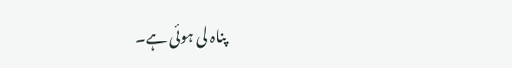پناہ لی ہوئی ہے۔